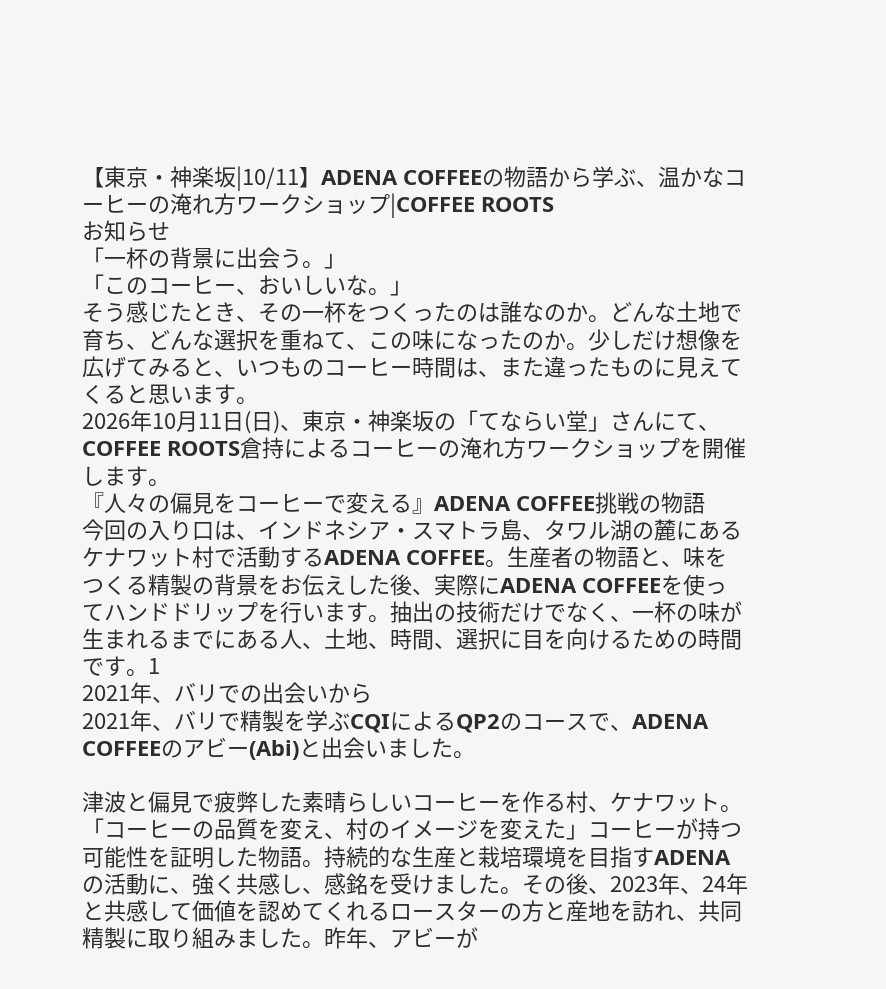【東京・神楽坂|10/11】ADENA COFFEEの物語から学ぶ、温かなコーヒーの淹れ方ワークショップ|COFFEE ROOTS
お知らせ
「一杯の背景に出会う。」
「このコーヒー、おいしいな。」
そう感じたとき、その一杯をつくったのは誰なのか。どんな土地で育ち、どんな選択を重ねて、この味になったのか。少しだけ想像を広げてみると、いつものコーヒー時間は、また違ったものに見えてくると思います。
2026年10月11日(日)、東京・神楽坂の「てならい堂」さんにて、COFFEE ROOTS倉持によるコーヒーの淹れ方ワークショップを開催します。
『人々の偏見をコーヒーで変える』ADENA COFFEE挑戦の物語
今回の入り口は、インドネシア・スマトラ島、タワル湖の麓にあるケナワット村で活動するADENA COFFEE。生産者の物語と、味をつくる精製の背景をお伝えした後、実際にADENA COFFEEを使ってハンドドリップを行います。抽出の技術だけでなく、一杯の味が生まれるまでにある人、土地、時間、選択に目を向けるための時間です。1
2021年、バリでの出会いから
2021年、バリで精製を学ぶCQIによるQP2のコースで、ADENA COFFEEのアビー(Abi)と出会いました。

津波と偏見で疲弊した素晴らしいコーヒーを作る村、ケナワット。
「コーヒーの品質を変え、村のイメージを変えた」コーヒーが持つ可能性を証明した物語。持続的な生産と栽培環境を目指すADENAの活動に、強く共感し、感銘を受けました。その後、2023年、24年と共感して価値を認めてくれるロースターの方と産地を訪れ、共同精製に取り組みました。昨年、アビーが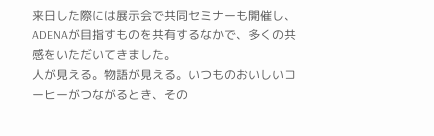来日した際には展示会で共同セミナーも開催し、ADENAが目指すものを共有するなかで、多くの共感をいただいてきました。
人が見える。物語が見える。いつものおいしいコーヒーがつながるとき、その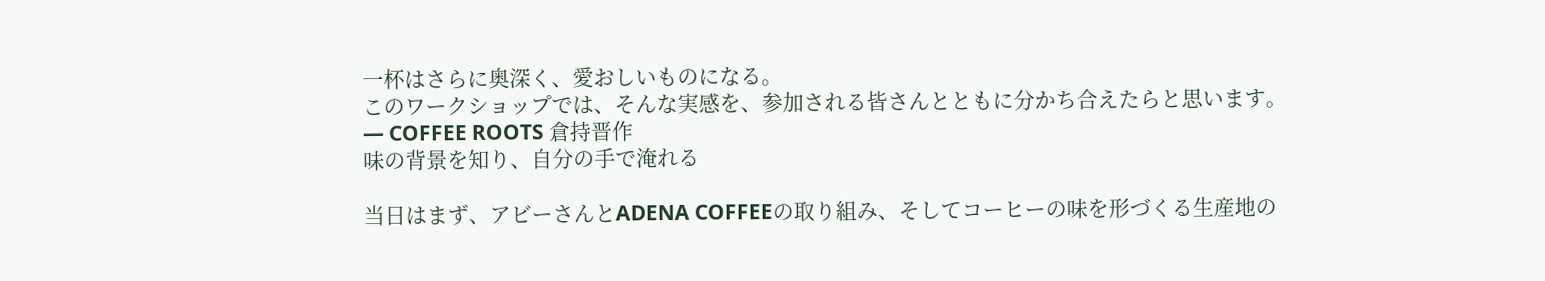一杯はさらに奥深く、愛おしいものになる。
このワークショップでは、そんな実感を、参加される皆さんとともに分かち合えたらと思います。
— COFFEE ROOTS 倉持晋作
味の背景を知り、自分の手で淹れる

当日はまず、アビーさんとADENA COFFEEの取り組み、そしてコーヒーの味を形づくる生産地の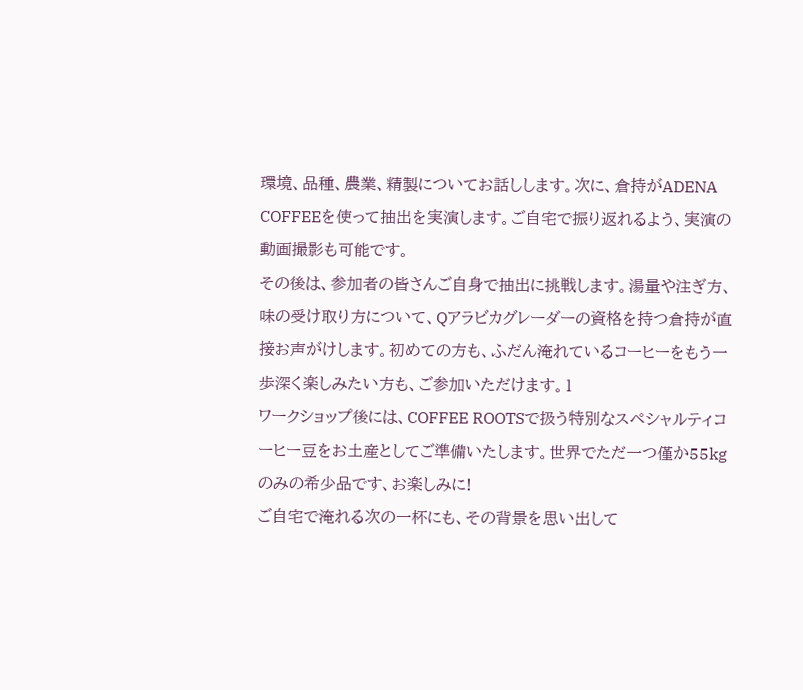環境、品種、農業、精製についてお話しします。次に、倉持がADENA COFFEEを使って抽出を実演します。ご自宅で振り返れるよう、実演の動画撮影も可能です。
その後は、参加者の皆さんご自身で抽出に挑戦します。湯量や注ぎ方、味の受け取り方について、Qアラビカグレーダーの資格を持つ倉持が直接お声がけします。初めての方も、ふだん淹れているコーヒーをもう一歩深く楽しみたい方も、ご参加いただけます。1
ワークショップ後には、COFFEE ROOTSで扱う特別なスペシャルティコーヒー豆をお土産としてご準備いたします。世界でただ一つ僅か55kgのみの希少品です、お楽しみに!
ご自宅で淹れる次の一杯にも、その背景を思い出して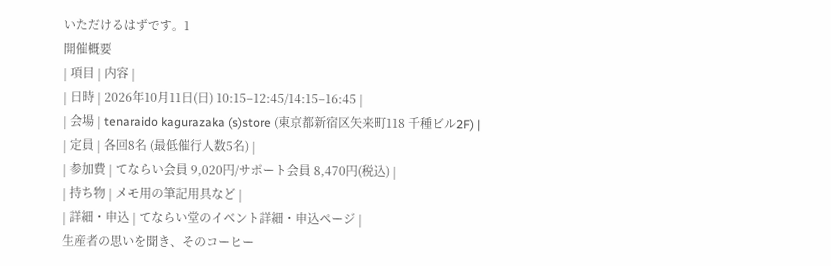いただけるはずです。1
開催概要
| 項目 | 内容 |
| 日時 | 2026年10月11日(日) 10:15–12:45/14:15–16:45 |
| 会場 | tenaraido kagurazaka (s)store (東京都新宿区矢来町118 千種ビル2F) |
| 定員 | 各回8名 (最低催行人数5名) |
| 参加費 | てならい会員 9,020円/サポート会員 8,470円(税込) |
| 持ち物 | メモ用の筆記用具など |
| 詳細・申込 | てならい堂のイベント詳細・申込ページ |
生産者の思いを聞き、そのコーヒー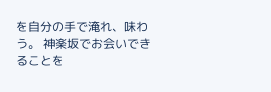を自分の手で淹れ、味わう。 神楽坂でお会いできることを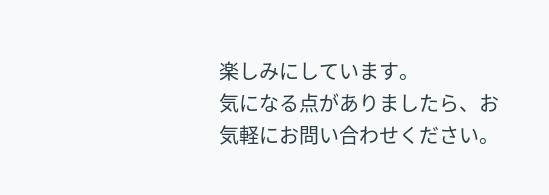楽しみにしています。
気になる点がありましたら、お気軽にお問い合わせください。